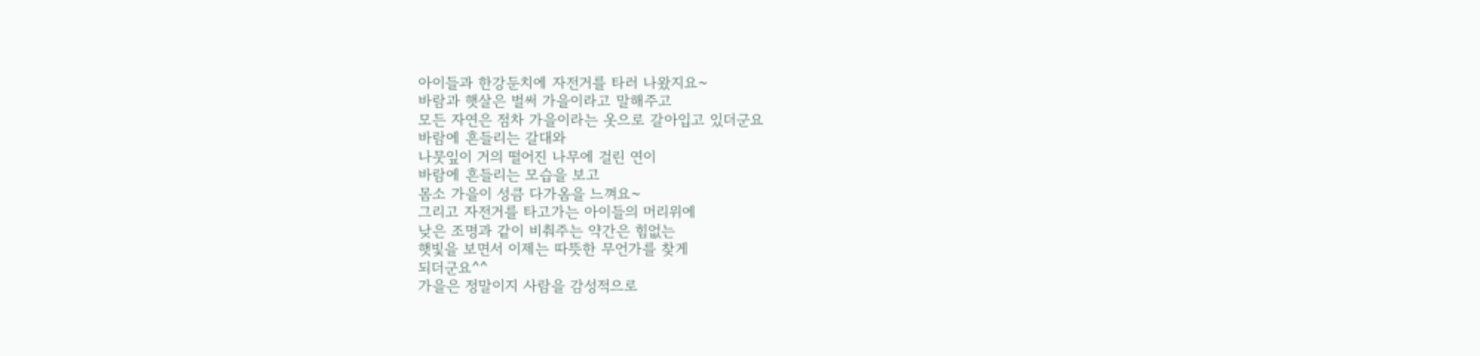아이들과 한강둔치에 자전거를 타러 나왔지요~
바람과 햇살은 벌써 가을이라고 말해주고
모든 자연은 점차 가을이라는 옷으로 갈아입고 있더군요
바람에 흔들리는 갈대와
나뭇잎이 거의 떨어진 나무에 걸린 연이
바람에 흔들리는 모습을 보고
몸소 가을이 성큼 다가옴을 느껴요~
그리고 자전거를 타고가는 아이들의 머리위에
낮은 조명과 같이 비춰주는 약간은 힘없는
햇빛을 보면서 이제는 따뜻한 무언가를 찾게
되더군요^^
가을은 정말이지 사람을 감성적으로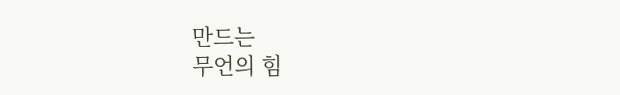만드는
무언의 힘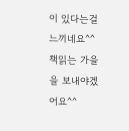이 있다는걸 느끼네요^^
책읽는 가을을 보내야겠어요^^